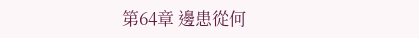第64章 邊患從何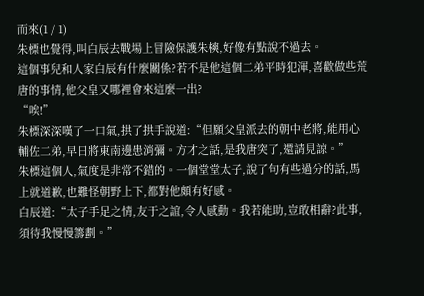而來(1 / 1)
朱標也覺得,叫白辰去戰場上冒險保護朱樉,好像有點說不過去。
這個事兒和人家白辰有什麼關係?若不是他這個二弟平時犯渾,喜歡做些荒唐的事情,他父皇又哪裡會來這麼一出?
“唉!”
朱標深深嘆了一口氣,拱了拱手說道:“但願父皇派去的朝中老將,能用心輔佐二弟,早日將東南邊患消彌。方才之話,是我唐突了,還請見諒。”
朱標這個人,氣度是非常不錯的。一個堂堂太子,說了句有些過分的話,馬上就道歉,也難怪朝野上下,都對他頗有好感。
白辰道:“太子手足之情,友于之誼,令人感動。我若能助,豈敢相辭?此事,須待我慢慢籌劃。”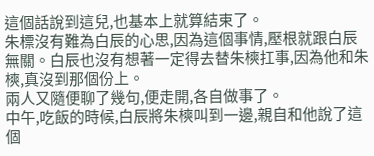這個話說到這兒,也基本上就算結束了。
朱標沒有難為白辰的心思,因為這個事情,壓根就跟白辰無關。白辰也沒有想著一定得去替朱樉扛事,因為他和朱樉,真沒到那個份上。
兩人又隨便聊了幾句,便走開,各自做事了。
中午,吃飯的時候,白辰將朱樉叫到一邊,親自和他說了這個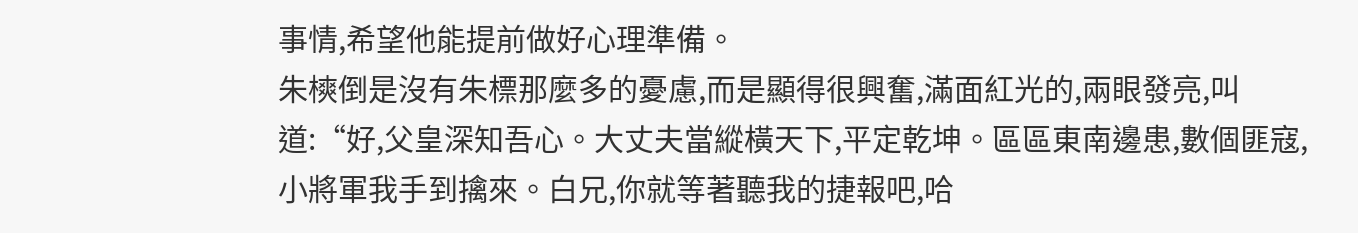事情,希望他能提前做好心理準備。
朱樉倒是沒有朱標那麼多的憂慮,而是顯得很興奮,滿面紅光的,兩眼發亮,叫道:“好,父皇深知吾心。大丈夫當縱橫天下,平定乾坤。區區東南邊患,數個匪寇,小將軍我手到擒來。白兄,你就等著聽我的捷報吧,哈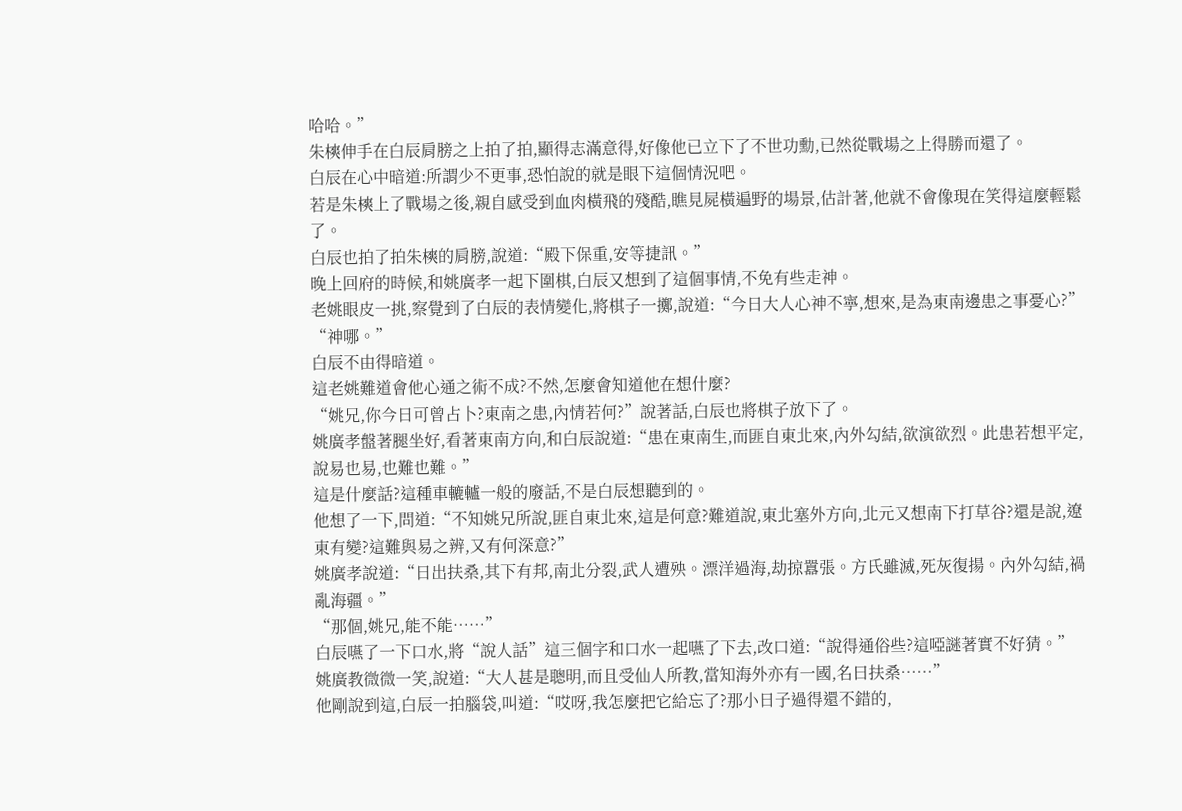哈哈。”
朱樉伸手在白辰肩膀之上拍了拍,顯得志滿意得,好像他已立下了不世功勳,已然從戰場之上得勝而還了。
白辰在心中暗道:所謂少不更事,恐怕說的就是眼下這個情況吧。
若是朱樉上了戰場之後,親自感受到血肉橫飛的殘酷,瞧見屍橫遍野的場景,估計著,他就不會像現在笑得這麼輕鬆了。
白辰也拍了拍朱樉的肩膀,說道:“殿下保重,安等捷訊。”
晚上回府的時候,和姚廣孝一起下圍棋,白辰又想到了這個事情,不免有些走神。
老姚眼皮一挑,察覺到了白辰的表情變化,將棋子一擲,說道:“今日大人心神不寧,想來,是為東南邊患之事憂心?”
“神哪。”
白辰不由得暗道。
這老姚難道會他心通之術不成?不然,怎麼會知道他在想什麼?
“姚兄,你今日可曾占卜?東南之患,內情若何?”說著話,白辰也將棋子放下了。
姚廣孝盤著腿坐好,看著東南方向,和白辰說道:“患在東南生,而匪自東北來,內外勾結,欲演欲烈。此患若想平定,說易也易,也難也難。”
這是什麼話?這種車轆轤一般的廢話,不是白辰想聽到的。
他想了一下,問道:“不知姚兄所說,匪自東北來,這是何意?難道說,東北塞外方向,北元又想南下打草谷?還是說,遼東有變?這難與易之辨,又有何深意?”
姚廣孝說道:“日出扶桑,其下有邦,南北分裂,武人遭殃。漂洋過海,劫掠囂張。方氏雖滅,死灰復揚。內外勾結,禍亂海疆。”
“那個,姚兄,能不能……”
白辰嚥了一下口水,將“說人話”這三個字和口水一起嚥了下去,改口道:“說得通俗些?這啞謎著實不好猜。”
姚廣教微微一笑,說道:“大人甚是聰明,而且受仙人所教,當知海外亦有一國,名曰扶桑……”
他剛說到這,白辰一拍腦袋,叫道:“哎呀,我怎麼把它給忘了?那小日子過得還不錯的,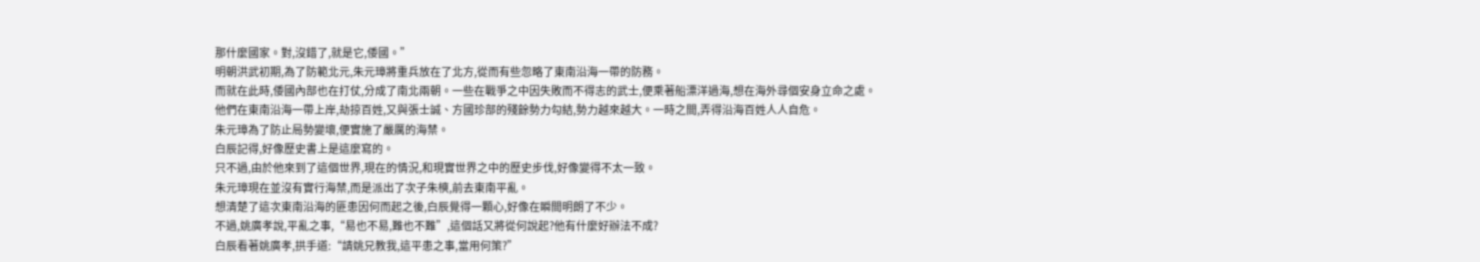那什麼國家。對,沒錯了,就是它,倭國。”
明朝洪武初期,為了防範北元,朱元璋將重兵放在了北方,從而有些忽略了東南沿海一帶的防務。
而就在此時,倭國內部也在打仗,分成了南北兩朝。一些在戰爭之中因失敗而不得志的武士,便乘著船漂洋過海,想在海外尋個安身立命之處。
他們在東南沿海一帶上岸,劫掠百姓,又與張士誠、方國珍部的殘餘勢力勾結,勢力越來越大。一時之間,弄得沿海百姓人人自危。
朱元璋為了防止局勢變壞,便實施了嚴厲的海禁。
白辰記得,好像歷史書上是這麼寫的。
只不過,由於他來到了這個世界,現在的情況,和現實世界之中的歷史步伐,好像變得不太一致。
朱元璋現在並沒有實行海禁,而是派出了次子朱樉,前去東南平亂。
想清楚了這次東南沿海的匪患因何而起之後,白辰覺得一顆心,好像在瞬間明朗了不少。
不過,姚廣孝說,平亂之事,“易也不易,難也不難”,這個話又將從何說起?他有什麼好辦法不成?
白辰看著姚廣孝,拱手道:“請姚兄教我,這平患之事,當用何策?”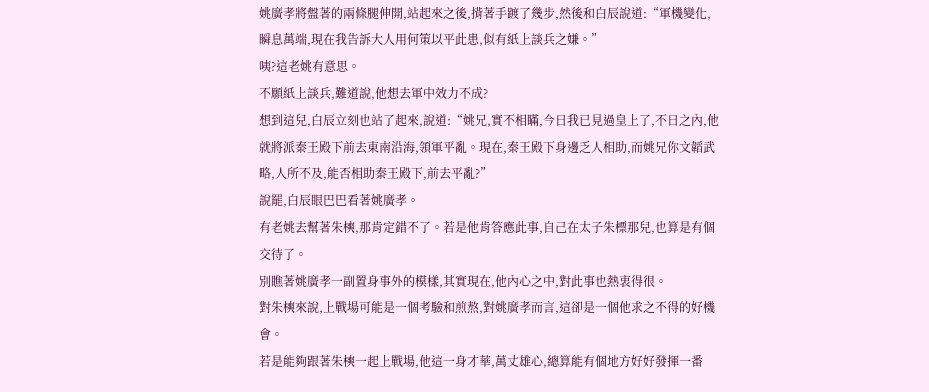姚廣孝將盤著的兩條腿伸開,站起來之後,揹著手踱了幾步,然後和白辰說道:“軍機變化,瞬息萬端,現在我告訴大人用何策以平此患,似有紙上談兵之嫌。”
咦?這老姚有意思。
不願紙上談兵,難道說,他想去軍中效力不成?
想到這兒,白辰立刻也站了起來,說道:“姚兄,實不相瞞,今日我已見過皇上了,不日之內,他就將派秦王殿下前去東南沿海,領軍平亂。現在,秦王殿下身邊乏人相助,而姚兄你文韜武略,人所不及,能否相助秦王殿下,前去平亂?”
說罷,白辰眼巴巴看著姚廣孝。
有老姚去幫著朱樉,那肯定錯不了。若是他肯答應此事,自己在太子朱標那兒,也算是有個交待了。
別瞧著姚廣孝一副置身事外的模樣,其實現在,他內心之中,對此事也熱衷得很。
對朱樉來說,上戰場可能是一個考驗和煎熬,對姚廣孝而言,這卻是一個他求之不得的好機會。
若是能夠跟著朱樉一起上戰場,他這一身才華,萬丈雄心,總算能有個地方好好發揮一番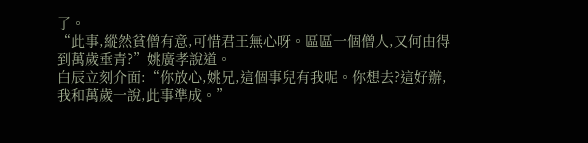了。
“此事,縱然貧僧有意,可惜君王無心呀。區區一個僧人,又何由得到萬歲垂青?”姚廣孝說道。
白辰立刻介面:“你放心,姚兄,這個事兒有我呢。你想去?這好辦,我和萬歲一說,此事準成。”